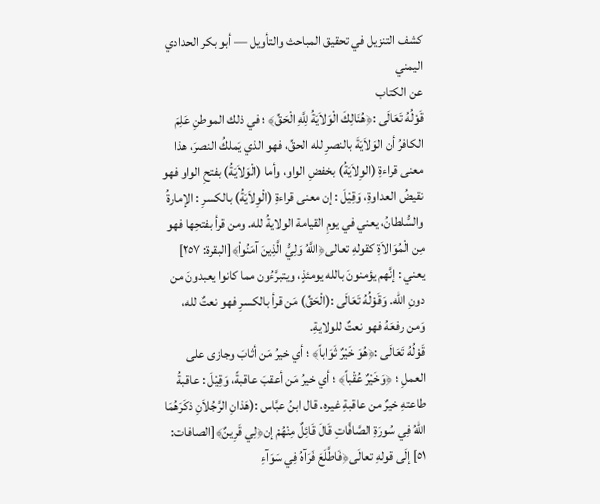كشف التنزيل في تحقيق المباحث والتأويل — أبو بكر الحدادي اليمني
عن الكتاب
قَوْلُهُ تَعَالَى :﴿هُنَالِكَ الْوَلاَيَةُ لِلَّهِ الْحَقِّ﴾ ؛ في ذلك الموطنِ عَلِمَ الكافرُ أن الوَلاَيَةَ بالنصرِ لله الحقِّ، فهو الذي يَملكُ النصرَ، هذا معنى قراءةِ (الوِلاَيَةُ) بخفضِ الواو، وأما (الْوَلاَيَةُ) بفتحِ الواو فهو نقيضُ العداوةِ، وَقِيْلَ : إن معنى قراءةِ (الْوِلاَيَةُ) بالكسرِ : الإمارةُ والسُّلطانُ، يعني في يومِ القيامة الولايةُ لله. ومن قرأ بفتحِها فهو مِن الْمُوَالاَةِ كقولهِ تعالى﴿اللَّهُ وَلِيُّ الَّذِينَ آمَنُواْ﴾[البقرة: ٢٥٧] يعني : إنَّهم يؤمنونَ بالله يومئذٍ، ويتبرَّءُون مما كانوا يعبدونَ من دونِ الله. وَقَوْلُهُ تَعَالَى :(الْحَقِّ) مَن قرأ بالكسرِ فهو نعتٌ لله، وَمن رفعَهُ فهو نعتٌ للولايةِ.
قَوْلُهُ تَعَالَى :﴿هُوَ خَيْرٌ ثَوَاباً﴾ ؛ أي خيرُ مَن أثابَ وجازى على العملِ ؛ ﴿وَخَيْرٌ عُقْباً﴾ ؛ أي خيرُ مَن أعقبَ عاقبةً، وَقِيْلَ : عاقبةُ طاعتهِ خيرٌ من عاقبةِ غيره. قال ابنُ عبَّاس :(هَذانِ الرَّجُلاَنِ ذكَرَهُمَا اللهُ فِي سُورَةِ الصَّافَّاتِ قَالَ قَائِلٌ مِنْهُمْ إن﴿لِي قَرِينٌ﴾[الصافات: ٥١] إلَى قولهِ تعالَى﴿فَاطَّلَعَ فَرَآهُ فِي سَوَآءِ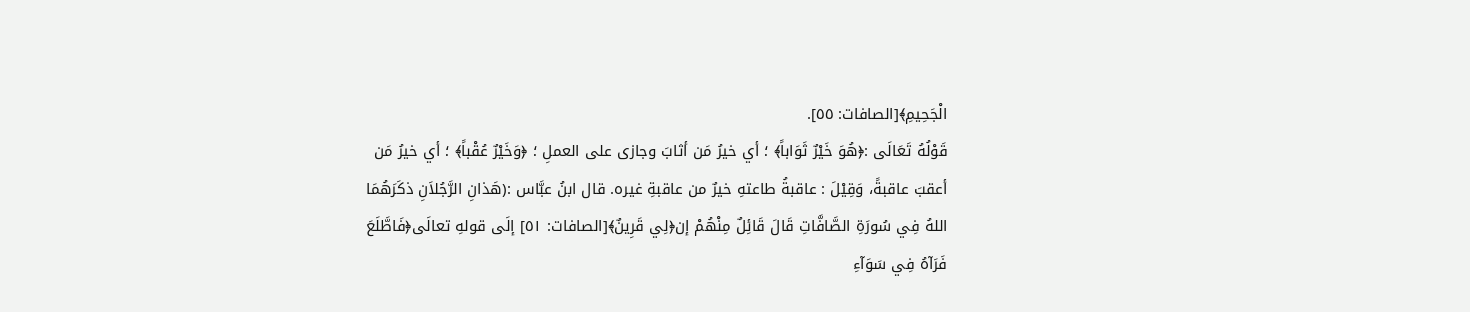الْجَحِيمِ﴾[الصافات: ٥٥].
قَوْلُهُ تَعَالَى :﴿هُوَ خَيْرٌ ثَوَاباً﴾ ؛ أي خيرُ مَن أثابَ وجازى على العملِ ؛ ﴿وَخَيْرٌ عُقْباً﴾ ؛ أي خيرُ مَن أعقبَ عاقبةً، وَقِيْلَ : عاقبةُ طاعتهِ خيرٌ من عاقبةِ غيره. قال ابنُ عبَّاس :(هَذانِ الرَّجُلاَنِ ذكَرَهُمَا اللهُ فِي سُورَةِ الصَّافَّاتِ قَالَ قَائِلٌ مِنْهُمْ إن﴿لِي قَرِينٌ﴾[الصافات: ٥١] إلَى قولهِ تعالَى﴿فَاطَّلَعَ فَرَآهُ فِي سَوَآءِ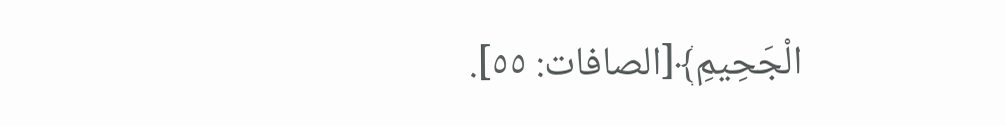الْجَحِيمِ﴾[الصافات: ٥٥].